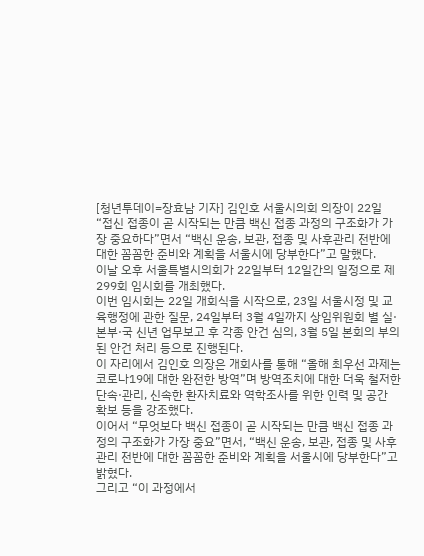[청년투데이=장효남 기자] 김인호 서울시의회 의장이 22일 “접신 접종이 곧 시작되는 만큼 백신 접종 과정의 구조화가 가장 중요하다”면서 “백신 운송, 보관, 접종 및 사후관리 전반에 대한 꼼꼼한 준비와 계획을 서울시에 당부한다”고 말했다.
이날 오후 서울특별시의회가 22일부터 12일간의 일정으로 제299회 임시회를 개최했다.
이번 임시회는 22일 개회식을 시작으로, 23일 서울시정 및 교육행정에 관한 질문, 24일부터 3월 4일까지 상임위원회 별 실·본부·국 신년 업무보고 후 각종 안건 심의, 3월 5일 본회의 부의된 안건 처리 등으로 진행된다.
이 자리에서 김인호 의장은 개회사를 통해 “올해 최우선 과제는 코로나19에 대한 완전한 방역”며 방역조치에 대한 더욱 철저한 단속·관리, 신속한 환자치료와 역학조사를 위한 인력 및 공간 확보 등을 강조했다.
이어서 “무엇보다 백신 접종이 곧 시작되는 만큼 백신 접종 과정의 구조화가 가장 중요”면서, “백신 운송, 보관, 접종 및 사후관리 전반에 대한 꼼꼼한 준비와 계획을 서울시에 당부한다”고 밝혔다.
그리고 “이 과정에서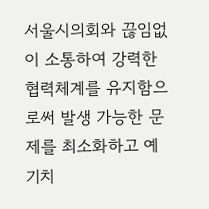서울시의회와 끊임없이 소통하여 강력한 협력체계를 유지함으로써 발생 가능한 문제를 최소화하고 예기치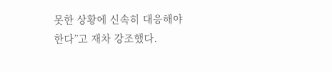못한 상황에 신속히 대응해야 한다”고 재차 강조했다.